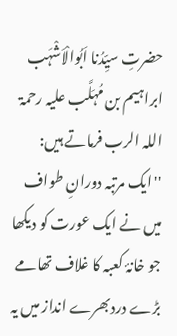حضرتِ سیِّدُنا اَبُوالْاَشْہَب ابراہیم بن مُہَلَّب علیہ رحمۃ اللہ الرب فرماتے ہیں: ''ایک مرتبہ دورانِ طواف میں نے ایک عورت کو دیکھا جو خانۂ کعبہ کا غلاف تھامے بڑے دردبھرے انداز میں یہ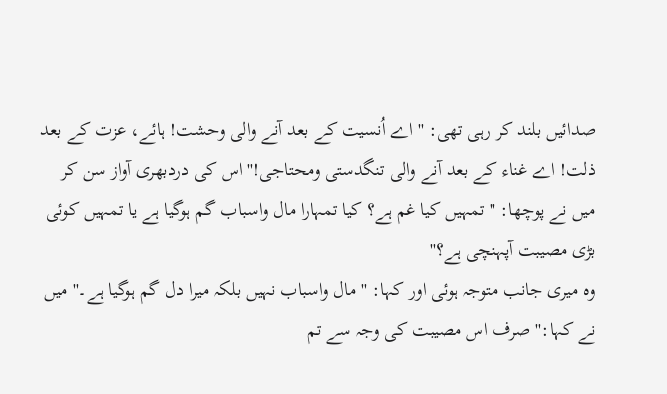صدائیں بلند کر رہی تھی: '' اے اُنسیت کے بعد آنے والی وحشت! ہائے، عزت کے بعد ذلت! اے غناء کے بعد آنے والی تنگدستی ومحتاجی!'' اس کی دردبھری آواز سن کر میں نے پوچھا: ''تمہیں کیا غم ہے؟ کیا تمہارا مال واسباب گم ہوگیا ہے یا تمہیں کوئی بڑی مصیبت آپہنچی ہے؟''
وہ میری جانب متوجہ ہوئی اور کہا: ''مال واسباب نہیں بلکہ میرا دل گم ہوگیا ہے۔'' میں نے کہا:'' صرف اس مصیبت کی وجہ سے تم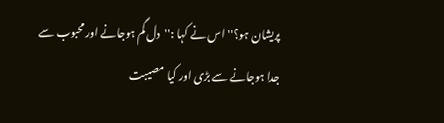پریشان ہو؟'' اس نے کہا :''دل گم ہوجانے اور محبوب سے جدا ہوجانے سے بڑی اور کیا مصیبت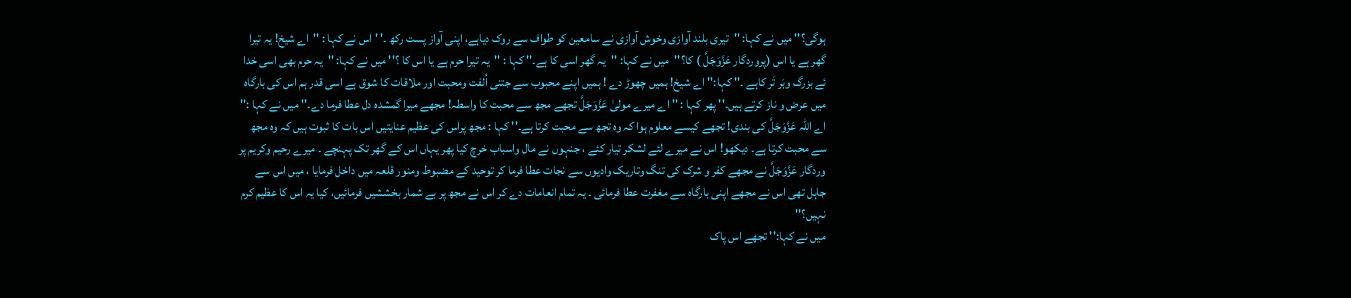ہوگی؟'' میں نے کہا: ''تیری بلند آوازی وخوش آوازی نے سامعین کو طواف سے روک دیاہے، اپنی آواز پست رکھ ۔' ' اس نے کہا : ''اے شیخ! یہ تیرا گھر ہے یا اس (پروردگار عَزَّوَجَلَّ ) کا؟''میں نے کہا: ''یہ گھر اسی کا ہے۔'' کہا : ''یہ تیرا حرم ہے یا اس کا ؟'' میں نے کہا: ''یہ حرم بھی اسی خدا ئے بزرگ وبَر تَر کاہے ۔'' کہا:'' اے شیخ! ہمیں چھوڑ دے ! ہمیں اپنے محبوب سے جتنی اُلفت ومحبت اور ملاقات کا شوق ہے اسی قدر ہم اس کی بارگاہ میں عرض و ناز کرتے ہیں۔'' پھر کہا : '' اے میرے مولیٰ عَزَّوَجَلَّ تجھے مجھ سے محبت کا واسطہ! مجھے میرا گمشدہ دل عطا فرما دے۔'' میں نے کہا :'' اے اللہ عَزَّوَجَلَّ کی بندی! تجھے کیسے معلوم ہوا کہ وہ تجھ سے محبت کرتا ہے۔'' کہا : مجھ پراس کی عظیم عنایتیں اس بات کا ثبوت ہيں کہ وہ مجھ سے محبت کرتا ہے۔ دیکھو! اس نے میرے لئے لشکر تیار کئے ، جنہوں نے مال واسباب خرچ کیا پھر یہاں اس کے گھر تک پہنچے ۔ میرے رحیم وکریم پر وردگار عَزَّوَجَلَّ نے مجھے کفر و شرک کی تنگ وتاریک وادیوں سے نجات عطا فرما کر توحید کے مضبوط ومنور قلعہ میں داخل فرمایا ، میں اس سے جاہل تھی اس نے مجھے اپنی بارگاہ سے مغفرت عطا فرمائی ۔ یہ تمام انعامات دے کر اس نے مجھ پر بے شمار بخششیں فرمائیں، کیا یہ اس کا عظیم کرم نہیں؟''
میں نے کہا:'' تجھے اس پاک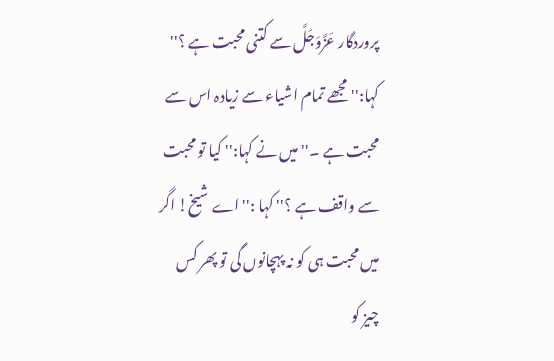پروردگار عَزَّوَجَلَّ سے کتنی محبت ہے ؟'' کہا:'' مجھے تمام اشیاء سے زیادہ اس سے محبت ہے ۔'' میں نے کہا:'' کیا تو محبت سے واقف ہے ؟'' کہا :'' اے شیخ! اگر میں محبت ہی کو نہ پہچانوں گی تو پھر کس چیز کو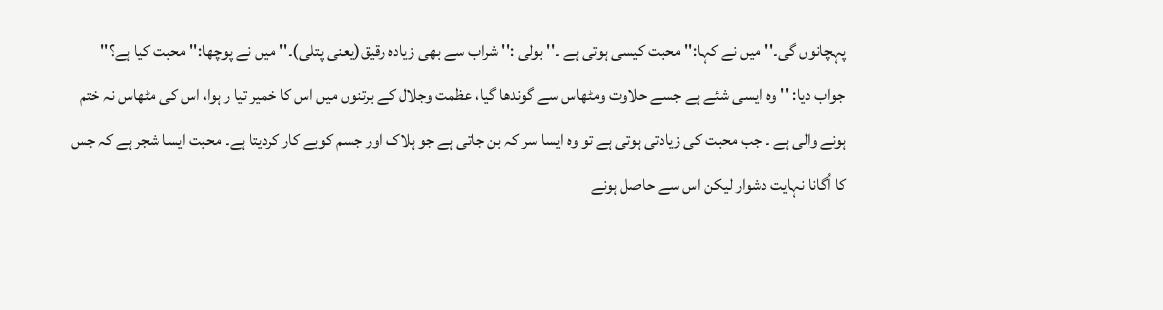پہچانوں گی۔'' میں نے کہا:'' محبت کیسی ہوتی ہے ۔'' بولی :'' شراب سے بھی زیادہ رقیق(یعنی پتلی)۔'' میں نے پوچھا:'' محبت کیا ہے؟'' جواب دیا: ''وہ ایسی شئے ہے جسے حلاوت ومٹھاس سے گوندھا گیا، عظمت وجلال کے برتنوں میں اس کا خمیر تیا ر ہوا، اس کی مٹھاس نہ ختم ہونے والی ہے ۔ جب محبت کی زیادتی ہوتی ہے تو وہ ایسا سر کہ بن جاتی ہے جو ہلاک اور جسم کوبے کار کردیتا ہے۔ محبت ایسا شجر ہے کہ جس کا اُگانا نہایت دشوار لیکن اس سے حاصل ہونے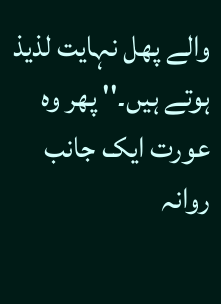والے پھل نہایت لذیذ ہوتے ہیں۔'' پھر وہ عورت ایک جانب روانہ